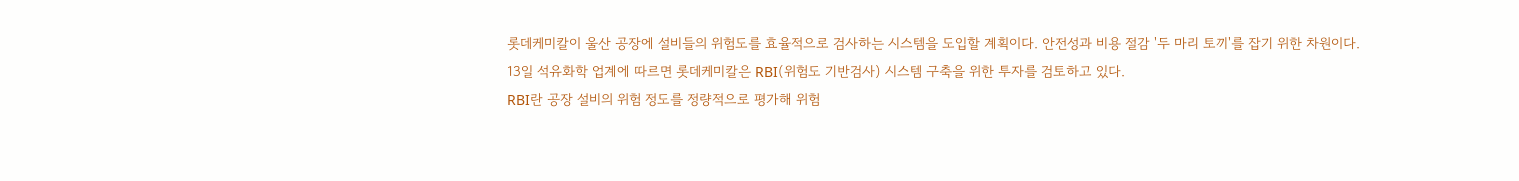롯데케미칼이 울산 공장에 설비들의 위험도를 효율적으로 검사하는 시스템을 도입할 계획이다. 안전성과 비용 절감 '두 마리 토끼'를 잡기 위한 차원이다.
13일 석유화학 업계에 따르면 롯데케미칼은 RBI(위험도 기반검사) 시스템 구축을 위한 투자를 검토하고 있다.
RBI란 공장 설비의 위험 정도를 정량적으로 평가해 위험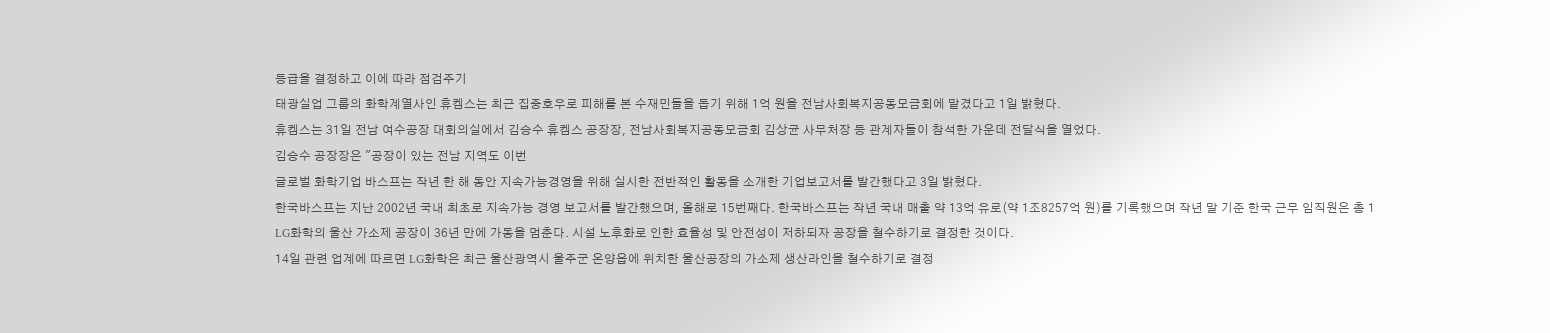등급을 결정하고 이에 따라 점검주기
태광실업 그룹의 화학계열사인 휴켐스는 최근 집중호우로 피해를 본 수재민들을 돕기 위해 1억 원을 전남사회복지공동모금회에 맡겼다고 1일 밝혔다.
휴켐스는 31일 전남 여수공장 대회의실에서 김승수 휴켐스 공장장, 전남사회복지공동모금회 김상균 사무처장 등 관계자들이 참석한 가운데 전달식을 열었다.
김승수 공장장은 "공장이 있는 전남 지역도 이번
글로벌 화학기업 바스프는 작년 한 해 동안 지속가능경영을 위해 실시한 전반적인 활동을 소개한 기업보고서를 발간했다고 3일 밝혔다.
한국바스프는 지난 2002년 국내 최초로 지속가능 경영 보고서를 발간했으며, 올해로 15번째다. 한국바스프는 작년 국내 매출 약 13억 유로(약 1조8257억 원)를 기록했으며 작년 말 기준 한국 근무 임직원은 총 1
LG화학의 울산 가소제 공장이 36년 만에 가동을 멈춘다. 시설 노후화로 인한 효율성 및 안전성이 저하되자 공장을 철수하기로 결정한 것이다.
14일 관련 업계에 따르면 LG화학은 최근 울산광역시 울주군 온양읍에 위치한 울산공장의 가소제 생산라인을 철수하기로 결정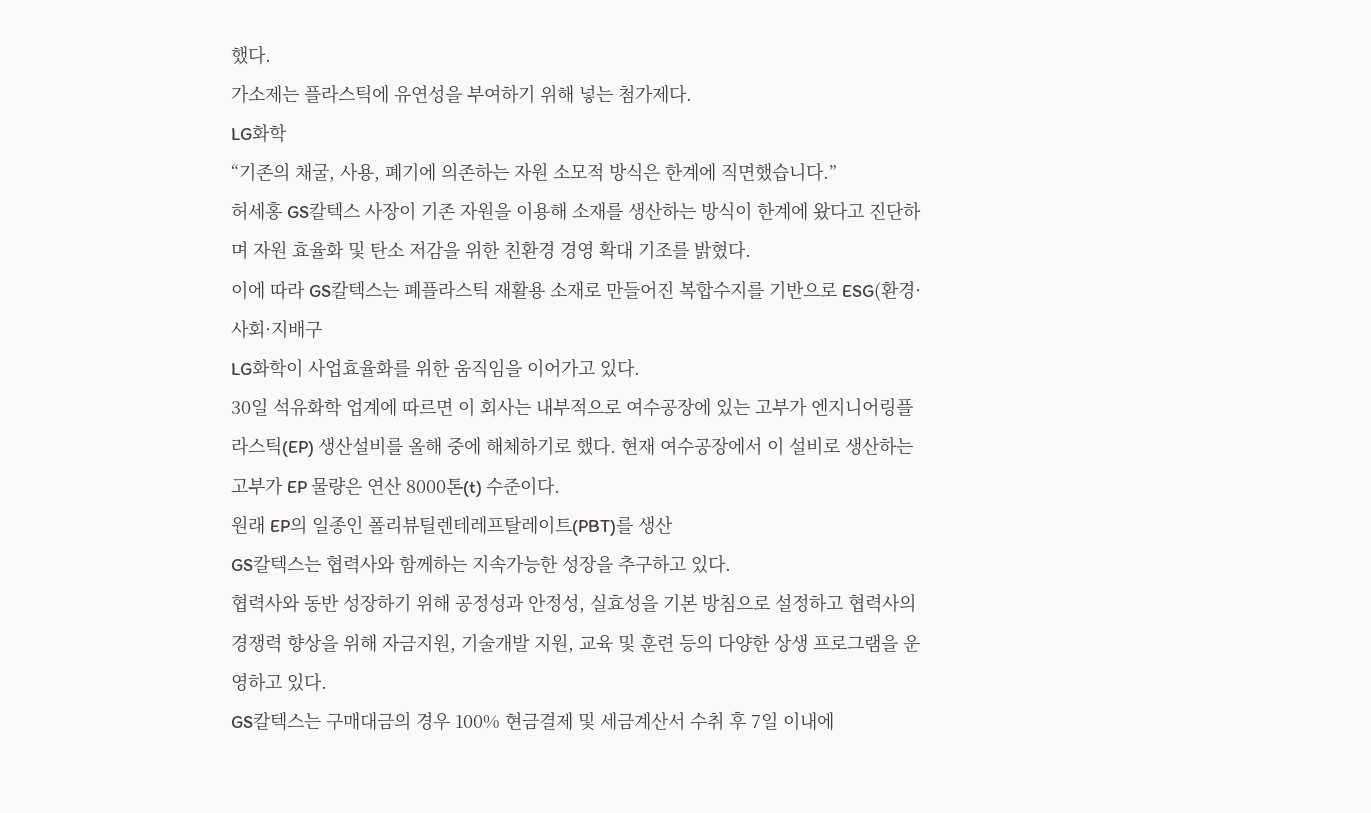했다.
가소제는 플라스틱에 유연성을 부여하기 위해 넣는 첨가제다.
LG화학
“기존의 채굴, 사용, 폐기에 의존하는 자원 소모적 방식은 한계에 직면했습니다.”
허세홍 GS칼텍스 사장이 기존 자원을 이용해 소재를 생산하는 방식이 한계에 왔다고 진단하며 자원 효율화 및 탄소 저감을 위한 친환경 경영 확대 기조를 밝혔다.
이에 따라 GS칼텍스는 폐플라스틱 재활용 소재로 만들어진 복합수지를 기반으로 ESG(환경·사회·지배구
LG화학이 사업효율화를 위한 움직임을 이어가고 있다.
30일 석유화학 업계에 따르면 이 회사는 내부적으로 여수공장에 있는 고부가 엔지니어링플라스틱(EP) 생산설비를 올해 중에 해체하기로 했다. 현재 여수공장에서 이 설비로 생산하는 고부가 EP 물량은 연산 8000톤(t) 수준이다.
원래 EP의 일종인 폴리뷰틸렌테레프탈레이트(PBT)를 생산
GS칼텍스는 협력사와 함께하는 지속가능한 성장을 추구하고 있다.
협력사와 동반 성장하기 위해 공정성과 안정성, 실효성을 기본 방침으로 설정하고 협력사의 경쟁력 향상을 위해 자금지원, 기술개발 지원, 교육 및 훈련 등의 다양한 상생 프로그램을 운영하고 있다.
GS칼텍스는 구매대금의 경우 100% 현금결제 및 세금계산서 수취 후 7일 이내에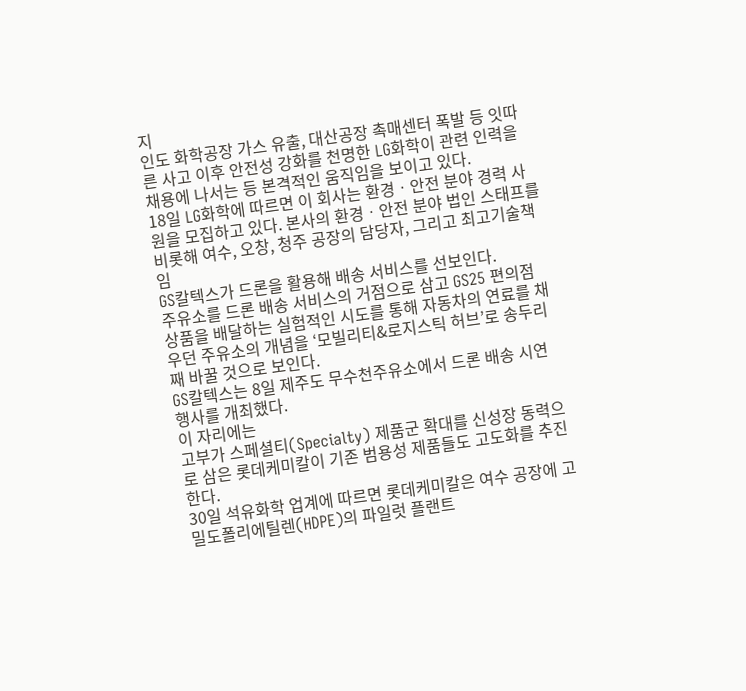지
인도 화학공장 가스 유출, 대산공장 촉매센터 폭발 등 잇따른 사고 이후 안전성 강화를 천명한 LG화학이 관련 인력을 채용에 나서는 등 본격적인 움직임을 보이고 있다.
18일 LG화학에 따르면 이 회사는 환경ㆍ안전 분야 경력 사원을 모집하고 있다. 본사의 환경ㆍ안전 분야 법인 스태프를 비롯해 여수, 오창, 청주 공장의 담당자, 그리고 최고기술책임
GS칼텍스가 드론을 활용해 배송 서비스를 선보인다.
주유소를 드론 배송 서비스의 거점으로 삼고 GS25 편의점 상품을 배달하는 실험적인 시도를 통해 자동차의 연료를 채우던 주유소의 개념을 ‘모빌리티&로지스틱 허브’로 송두리째 바꿀 것으로 보인다.
GS칼텍스는 8일 제주도 무수천주유소에서 드론 배송 시연 행사를 개최했다.
이 자리에는
고부가 스페셜티(Specialty) 제품군 확대를 신성장 동력으로 삼은 롯데케미칼이 기존 범용성 제품들도 고도화를 추진한다.
30일 석유화학 업계에 따르면 롯데케미칼은 여수 공장에 고밀도폴리에틸렌(HDPE)의 파일럿 플랜트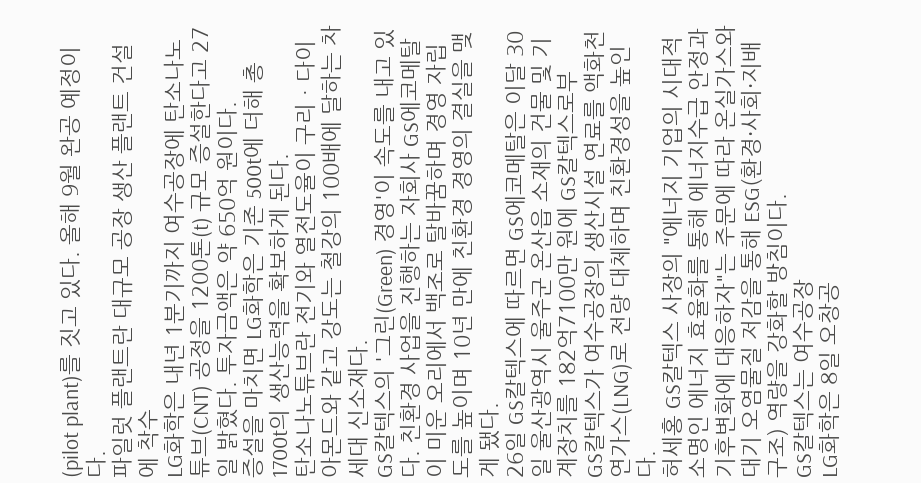(pilot plant)를 짓고 있다. 올해 9월 완공 예정이다.
파일럿 플랜트란 대규모 공장 생산 플랜트 건설에 착수
LG화학은 내년 1분기까지 여수공장에 탄소나노튜브(CNT) 공정을 1200톤(t) 규모 증설한다고 27일 밝혔다. 투자금액은 약 650억 원이다.
증설을 마치면 LG화학은 기존 500t에 더해 총 1700t의 생산능력을 확보하게 된다.
탄소나노튜브란 전기와 열전도율이 구리ㆍ다이아몬드와 같고 강도는 철강의 100배에 달하는 차세대 신소재다.
GS칼텍스의 '그린(Green) 경영'이 속도를 내고 있다. 친환경 사업을 진행하는 자회사 GS에코메탈이 미운 오리에서 백조로 탈바꿈하며 경영 자립도를 높이며 10년 만에 친환경 경영의 결실을 맺게 됐다.
26일 GS칼텍스에 따르면 GS에코메탈은 이달 30일 울산광역시 울주군 온산읍 소재의 건물 및 기계장치를 182억7100만 원에 GS칼텍스로부
GS칼텍스가 여수공장의 생산시설 연료를 액화천연가스(LNG)로 전량 대체하며 친환경성을 높인다.
허세홍 GS칼텍스 사장의 "에너지 기업의 시대적 소명인 에너지 효율화를 통해 에너지수급 안정과 기후변화에 대응하자"는 주문에 따라 온실가스와 대기 오염물질 저감을 통해 ESG(환경·사회·지배구조) 역량을 강화할 방침이다.
GS칼텍스는 여수공장
LG화학은 8일 오창공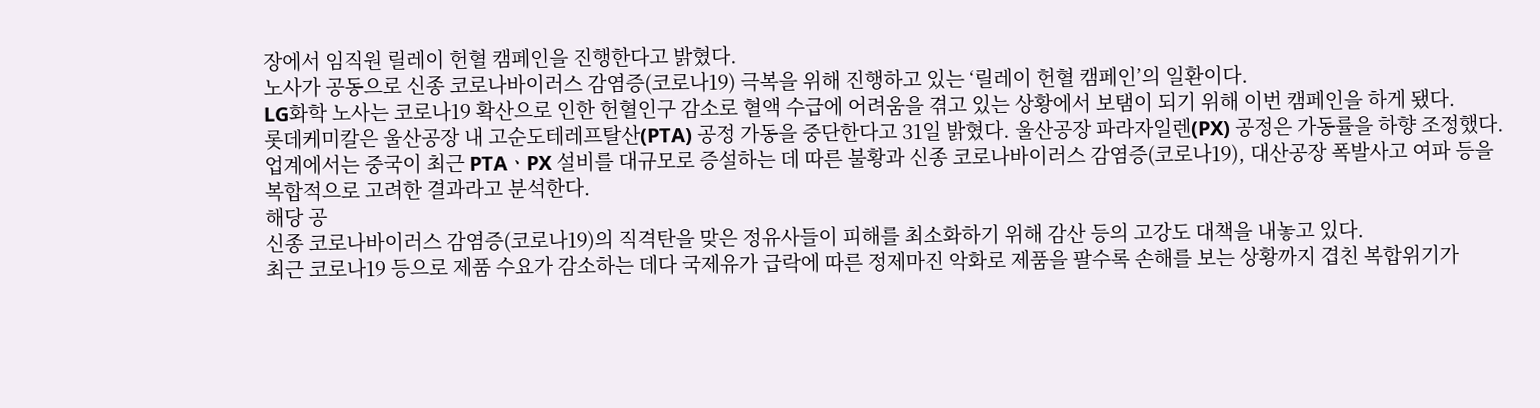장에서 임직원 릴레이 헌혈 캠페인을 진행한다고 밝혔다.
노사가 공동으로 신종 코로나바이러스 감염증(코로나19) 극복을 위해 진행하고 있는 ‘릴레이 헌혈 캠페인’의 일환이다.
LG화학 노사는 코로나19 확산으로 인한 헌혈인구 감소로 혈액 수급에 어려움을 겪고 있는 상황에서 보탬이 되기 위해 이번 캠페인을 하게 됐다.
롯데케미칼은 울산공장 내 고순도테레프탈산(PTA) 공정 가동을 중단한다고 31일 밝혔다. 울산공장 파라자일렌(PX) 공정은 가동률을 하향 조정했다.
업계에서는 중국이 최근 PTAㆍPX 설비를 대규모로 증설하는 데 따른 불황과 신종 코로나바이러스 감염증(코로나19), 대산공장 폭발사고 여파 등을 복합적으로 고려한 결과라고 분석한다.
해당 공
신종 코로나바이러스 감염증(코로나19)의 직격탄을 맞은 정유사들이 피해를 최소화하기 위해 감산 등의 고강도 대책을 내놓고 있다.
최근 코로나19 등으로 제품 수요가 감소하는 데다 국제유가 급락에 따른 정제마진 악화로 제품을 팔수록 손해를 보는 상황까지 겹친 복합위기가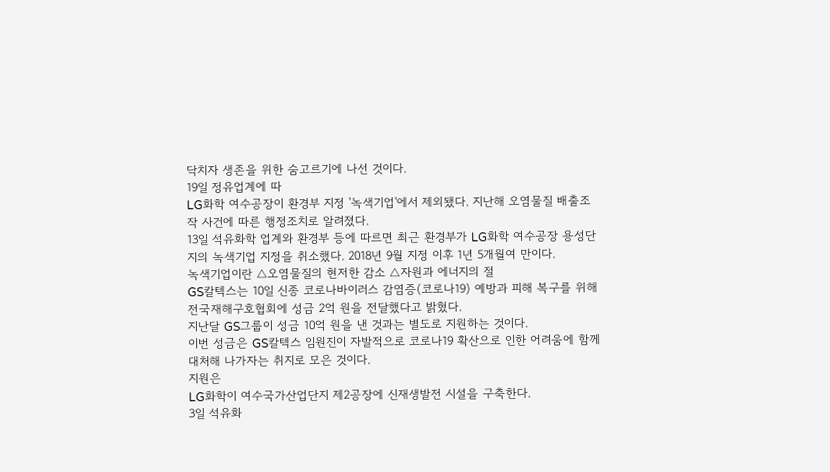닥치자 생존을 위한 숨고르기에 나선 것이다.
19일 정유업계에 따
LG화학 여수공장이 환경부 지정 '녹색기업'에서 제외됐다. 지난해 오염물질 배출조작 사건에 따른 행정조치로 알려졌다.
13일 석유화학 업계와 환경부 등에 따르면 최근 환경부가 LG화학 여수공장 용성단지의 녹색기업 지정을 취소했다. 2018년 9월 지정 이후 1년 5개월여 만이다.
녹색기업이란 △오염물질의 현저한 감소 △자원과 에너지의 절
GS칼텍스는 10일 신종 코로나바이러스 감염증(코로나19) 예방과 피해 복구를 위해 전국재해구호협회에 성금 2억 원을 전달했다고 밝혔다.
지난달 GS그룹이 성금 10억 원을 낸 것과는 별도로 지원하는 것이다.
이번 성금은 GS칼텍스 임원진이 자발적으로 코로나19 확산으로 인한 어려움에 함께 대처해 나가자는 취지로 모은 것이다.
지원은
LG화학이 여수국가산업단지 제2공장에 신재생발전 시설을 구축한다.
3일 석유화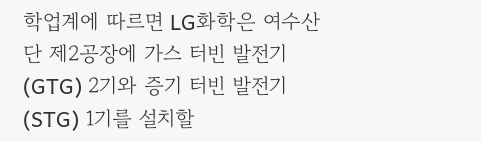학업계에 따르면 LG화학은 여수산단 제2공장에 가스 터빈 발전기(GTG) 2기와 증기 터빈 발전기(STG) 1기를 설치할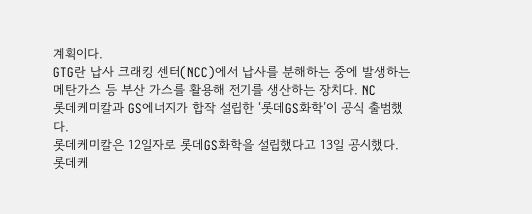계획이다.
GTG란 납사 크래킹 센터(NCC)에서 납사를 분해하는 중에 발생하는 메탄가스 등 부산 가스를 활용해 전기를 생산하는 장치다. NC
롯데케미칼과 GS에너지가 합작 설립한 ‘롯데GS화학’이 공식 출범했다.
롯데케미칼은 12일자로 롯데GS화학을 설립했다고 13일 공시했다. 롯데케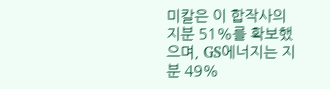미칼은 이 합작사의 지분 51%를 확보했으며, GS에너지는 지분 49%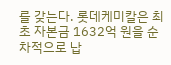를 갖는다. 롯데케미칼은 최초 자본금 1632억 원을 순차적으로 납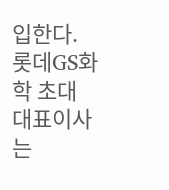입한다.
롯데GS화학 초대 대표이사는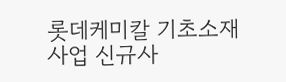롯데케미칼 기초소재사업 신규사